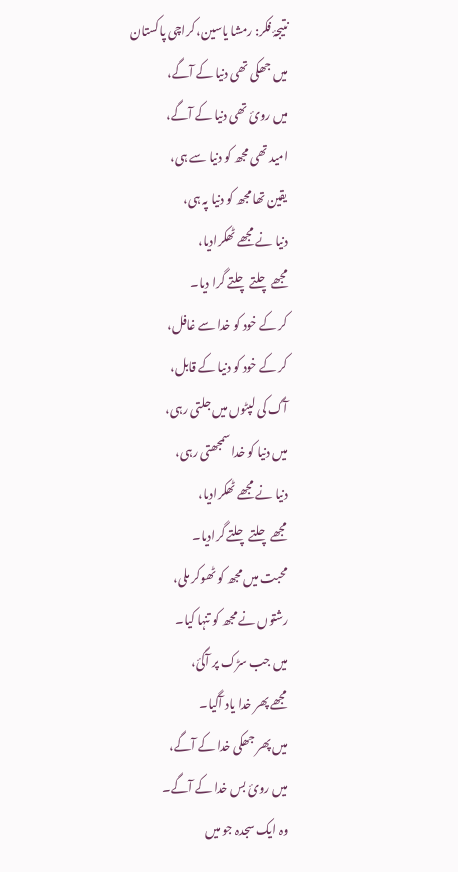نتیجۂ فکر: رمشا یاسین، کراچی پاکستان
میں جھکی تھی دنیا کے آگے،
میں رویٔ تھی دنیا کے آگے،
امید تھی مجھ کو دنیا سے ہی،
یقین تھا مجھ کو دنیا پہ ہی،
دنیا نے مجھے ٹھکرادیا،
مجھے چلتے چلتے گرا دیا۔
کر کے خود کو خدا سے غافل،
کر کے خود کو دنیا کے قابل،
آگ کی لپٹوں میں جلتی رہی،
میں دنیا کو خدا سمجھتی رہی،
دنیا نے مجھے ٹھکرادیا،
مجھے چلتے چلتے گرادیا۔
محبت میں مجھ کو ٹھوکر ملی،
رشتوں نے مجھ کو تنہا کیا۔
میں جب سڑک پر آگیٔ،
مجھے پھر خدا یاد آگیا۔
میں پھر جھکی خدا کے آگے،
میں رویٔ بس خدا کے آگے۔
وہ ایک سجدہ جو میں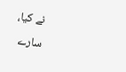نے کیا،
سارے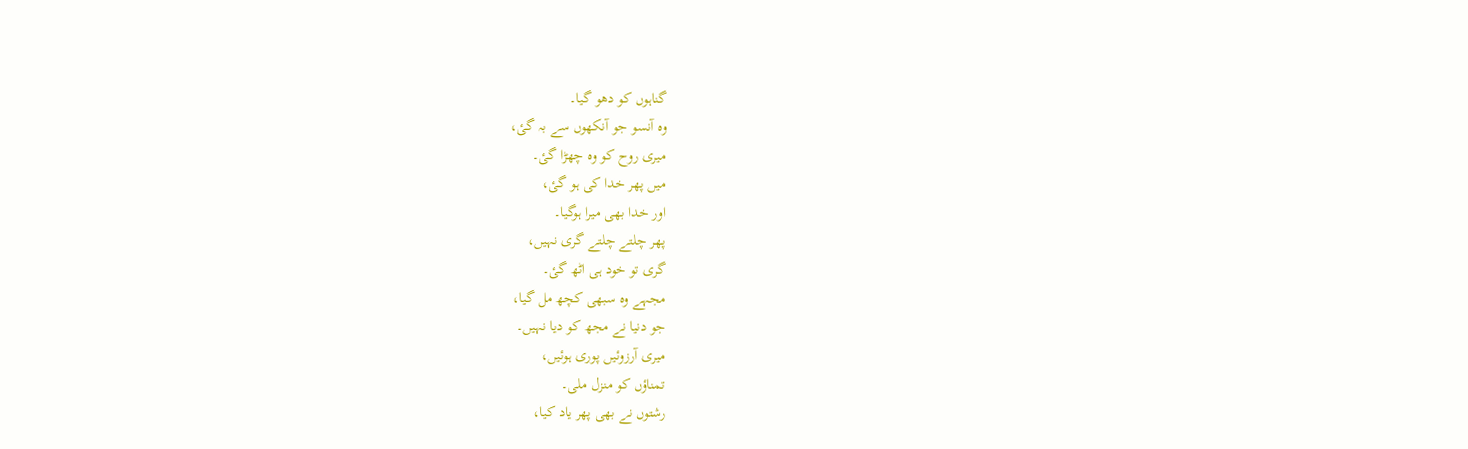گناہوں کو دھو گیا۔
وہ آنسو جو آنکھوں سے بہ گیٔ،
میری روح کو وہ چھڑا گیٔ۔
میں پھر خدا کی ہو گیٔ،
اور خدا بھی میرا ہوگیا۔
پھر چلتے چلتے گری نہیں،
گری تو خود ہی اٹھ گیٔ۔
مجہے وہ سبھی کچھ مل گیا،
جو دنیا نے مجھ کو دیا نہیں۔
میری آرزوئیں پوری ہوئیں،
تمناؤں کو منزل ملی۔
رشتوں نے بھی پھر یاد کیا،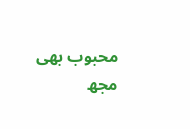محبوب بھی مجھ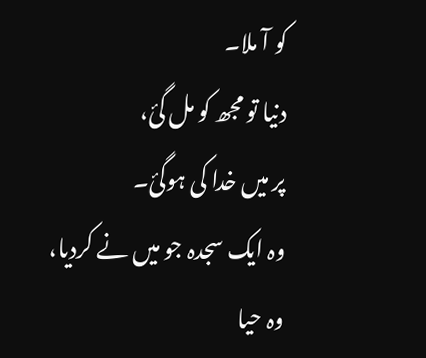کو آ ملا۔
دنیا تو مجھ کو مل گیٔ،
پر میں خدا کی ہوگیٔ۔
وہ ایک سجدہ جو میں نے کردیا،
وہ حیا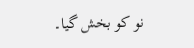نو کو بخش گیا۔